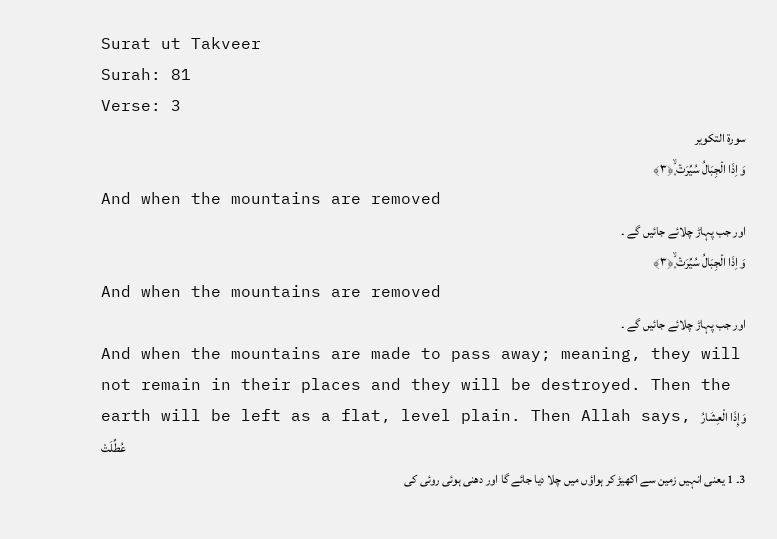Surat ut Takveer
Surah: 81
Verse: 3
سورة التكوير
وَ اِذَا الۡجِبَالُ سُیِّرَتۡ ۪ۙ﴿۳﴾
And when the mountains are removed
اور جب پہاڑ چلائے جائیں گے ۔
وَ اِذَا الۡجِبَالُ سُیِّرَتۡ ۪ۙ﴿۳﴾
And when the mountains are removed
اور جب پہاڑ چلائے جائیں گے ۔
And when the mountains are made to pass away; meaning, they will not remain in their places and they will be destroyed. Then the earth will be left as a flat, level plain. Then Allah says, وَإِذَا الْعِشَارُ عُطِّلَتْ
3۔ 1 یعنی انہیں زمین سے اکھیڑ کر ہواؤں میں چلا دیا جائے گا اور دھنی ہوئی روئی کی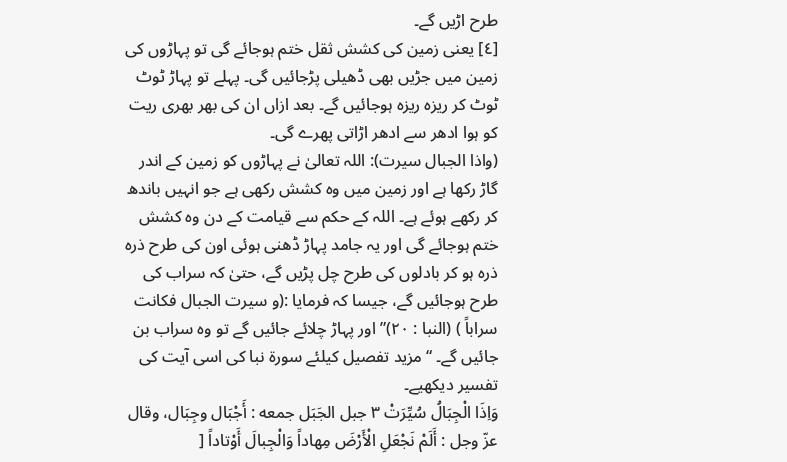طرح اڑیں گے۔
[٤] یعنی زمین کی کشش ثقل ختم ہوجائے گی تو پہاڑوں کی زمین میں جڑیں بھی ڈھیلی پڑجائیں گی۔ پہلے تو پہاڑ ٹوٹ ٹوٹ کر ریزہ ریزہ ہوجائیں گے۔ بعد ازاں ان کی بھر بھری ریت کو ہوا ادھر سے ادھر اڑاتی پھرے گی۔
(واذا الجبال سیرت): اللہ تعالیٰ نے پہاڑوں کو زمین کے اندر گاڑ رکھا ہے اور زمین میں وہ کشش رکھی ہے جو انہیں باندھ کر رکھے ہوئے ہے۔ اللہ کے حکم سے قیامت کے دن وہ کشش ختم ہوجائے گی اور یہ جامد پہاڑ ڈھنی ہوئی اون کی طرح ذرہ ذرہ ہو کر بادلوں کی طرح چل پڑیں گے، حتیٰ کہ سراب کی طرح ہوجائیں گے، جیسا کہ فرمایا :(و سیرت الجبال فکانت سراباً ) (النبا : ٢٠)” اور پہاڑ چلائے جائیں گے تو وہ سراب بن جائیں گے۔ “ مزید تفصیل کیلئے سورة نبا کی اسی آیت کی تفسیر دیکھیے۔
وَاِذَا الْجِبَالُ سُيِّرَتْ ٣ جبل الجَبَل جمعه : أَجْبَال وجِبَال، وقال عزّ وجل : أَلَمْ نَجْعَلِ الْأَرْضَ مِهاداً وَالْجِبالَ أَوْتاداً [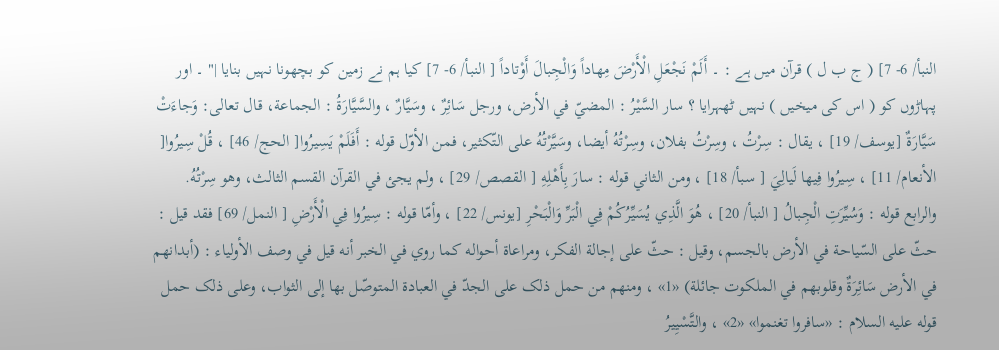النبأ/ 6- 7] ( ج ب ل ) قرآن میں ہے : ۔ أَلَمْ نَجْعَلِ الْأَرْضَ مِهاداً وَالْجِبالَ أَوْتاداً [ النبأ/ 6- 7] کیا ہم نے زمین کو بچھونا نہیں بنایا |" ۔ اور پہاڑوں کو ( اس کی میخیں ) نہیں ٹھہرایا ؟ سار السَّيْرُ : المضيّ في الأرض، ورجل سَائِرٌ ، وسَيَّارٌ ، والسَّيَّارَةُ : الجماعة، قال تعالی: وَجاءَتْ سَيَّارَةٌ [يوسف/ 19] ، يقال : سِرْتُ ، وسِرْتُ بفلان، وسِرْتُهُ أيضا، وسَيَّرْتُهُ علی التّكثير، فمن الأوّل قوله : أَفَلَمْ يَسِيرُوا[ الحج/ 46] ، قُلْ سِيرُوا[ الأنعام/ 11] ، سِيرُوا فِيها لَيالِيَ [ سبأ/ 18] ، ومن الثاني قوله : سارَ بِأَهْلِهِ [ القصص/ 29] ، ولم يجئ في القرآن القسم الثالث، وهو سِرْتُهُ. والرابع قوله : وَسُيِّرَتِ الْجِبالُ [ النبأ/ 20] ، هُوَ الَّذِي يُسَيِّرُكُمْ فِي الْبَرِّ وَالْبَحْرِ [يونس/ 22] ، وأمّا قوله : سِيرُوا فِي الْأَرْضِ [ النمل/ 69] فقد قيل : حثّ علی السّياحة في الأرض بالجسم، وقیل : حثّ علی إجالة الفکر، ومراعاة أحواله كما روي في الخبر أنه قيل في وصف الأولیاء : (أبدانهم في الأرض سَائِرَةٌ وقلوبهم في الملکوت جائلة) «1» ، ومنهم من حمل ذلک علی الجدّ في العبادة المتوصّل بها إلى الثواب، وعلی ذلک حمل قوله عليه السلام : «سافروا تغنموا» «2» ، والتَّسْيِيرُ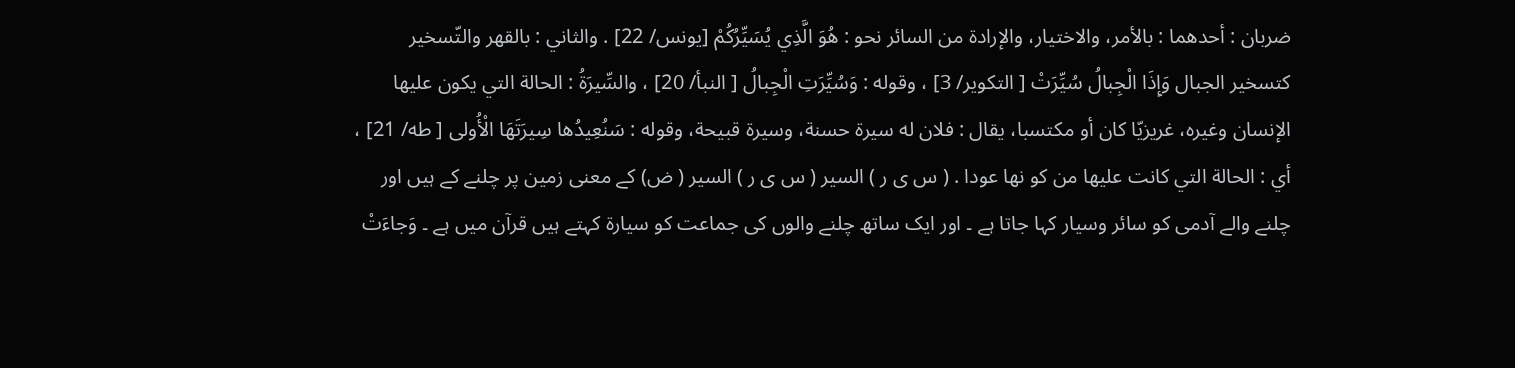ضربان : أحدهما : بالأمر، والاختیار، والإرادة من السائر نحو : هُوَ الَّذِي يُسَيِّرُكُمْ [يونس/ 22] . والثاني : بالقهر والتّسخیر کتسخیر الجبال وَإِذَا الْجِبالُ سُيِّرَتْ [ التکوير/ 3] ، وقوله : وَسُيِّرَتِ الْجِبالُ [ النبأ/ 20] ، والسِّيرَةُ : الحالة التي يكون عليها الإنسان وغیره، غریزيّا کان أو مکتسبا، يقال : فلان له سيرة حسنة، وسیرة قبیحة، وقوله : سَنُعِيدُها سِيرَتَهَا الْأُولی [ طه/ 21] ، أي : الحالة التي کانت عليها من کو نها عودا . ( س ی ر ) السیر ( س ی ر ) السیر ( ض) کے معنی زمین پر چلنے کے ہیں اور چلنے والے آدمی کو سائر وسیار کہا جاتا ہے ۔ اور ایک ساتھ چلنے والوں کی جماعت کو سیارۃ کہتے ہیں قرآن میں ہے ۔ وَجاءَتْ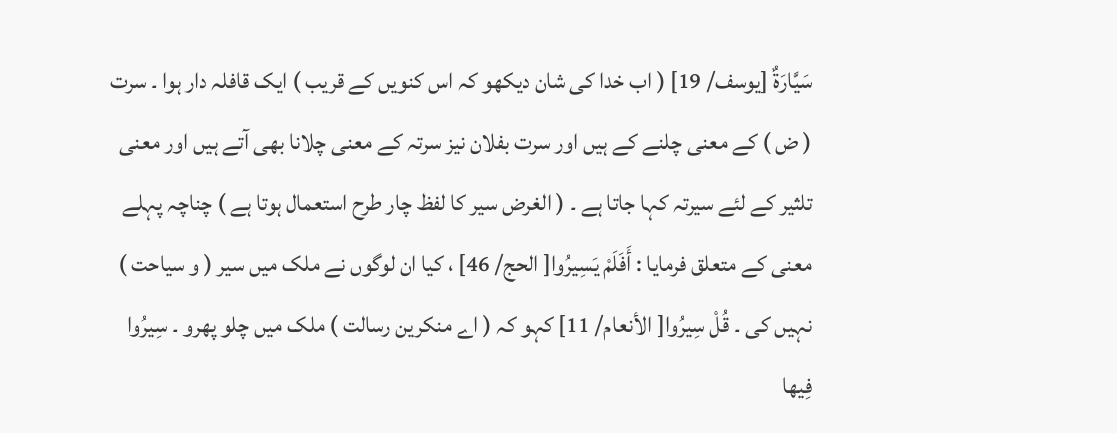سَيَّارَةٌ [يوسف/ 19] ( اب خدا کی شان دیکھو کہ اس کنویں کے قریب ) ایک قافلہ دار ہوا ۔ سرت ( ض ) کے معنی چلنے کے ہیں اور سرت بفلان نیز سرتہ کے معنی چلانا بھی آتے ہیں اور معنی تلثیر کے لئے سیرتہ کہا جاتا ہے ۔ ( الغرض سیر کا لفظ چار طرح استعمال ہوتا ہے ) چناچہ پہلے معنی کے متعلق فرمایا : أَفَلَمْ يَسِيرُوا[ الحج/ 46] ، کیا ان لوگوں نے ملک میں سیر ( و سیاحت ) نہیں کی ۔ قُلْ سِيرُوا[ الأنعام/ 11] کہو کہ ( اے منکرین رسالت ) ملک میں چلو پھرو ۔ سِيرُوا فِيها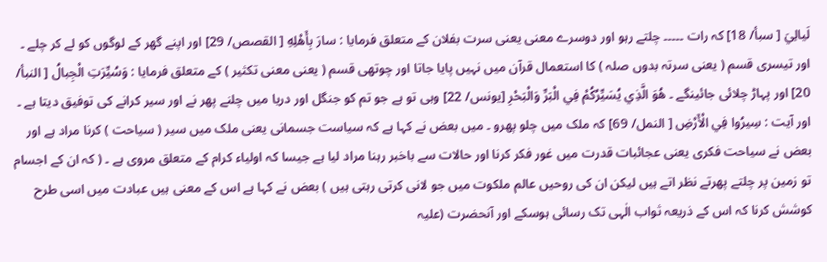لَيالِيَ [ سبأ/ 18] کہ رات ۔۔۔۔۔ چلتے رہو اور دوسرے معنی یعنی سرت بفلان کے متعلق فرمایا : سارَ بِأَهْلِهِ [ القصص/ 29] اور اپنے گھر کے لوگوں کو لے کر چلے ۔ اور تیسری قسم ( یعنی سرتہ بدوں صلہ ) کا استعمال قرآن میں نہیں پایا جاتا اور چوتھی قسم ( یعنی معنی تکثیر ) کے متعلق فرمایا : وَسُيِّرَتِ الْجِبالُ [ النبأ/ 20] اور پہاڑ چلائی جائینگے ۔ هُوَ الَّذِي يُسَيِّرُكُمْ فِي الْبَرِّ وَالْبَحْرِ [يونس/ 22] وہی تو ہے جو تم کو جنگل اور دریا میں چلنے پھر نے اور سیر کرانے کی توفیق دیتا ہے ۔ اور آیت : سِيرُوا فِي الْأَرْضِ [ النمل/ 69] کہ ملک میں چلو پھرو ۔ میں بعض نے کہا ہے کہ سیاست جسمانی یعنی ملک میں سیر ( سیاحت ) کرنا مراد ہے اور بعض نے سیاحت فکری یعنی عجائبات قدرت میں غور فکر کرنا اور حالات سے باخبر رہنا مراد لیا ہے جیسا کہ اولیاء کرام کے متعلق مروی ہے ۔ ( کہ ان کے اجسام تو زمین پر چلتے پھرتے نظر اتے ہیں لیکن ان کی روحیں عالم ملکوت میں جو لانی کرتی رہتی ہیں ) بعض نے کہا ہے اس کے معنی ہیں عبادت میں اسی طرح کوشش کرنا کہ اس کے ذریعہ ثواب الٰہی تک رسائی ہوسکے اور آنحضرت (علیہ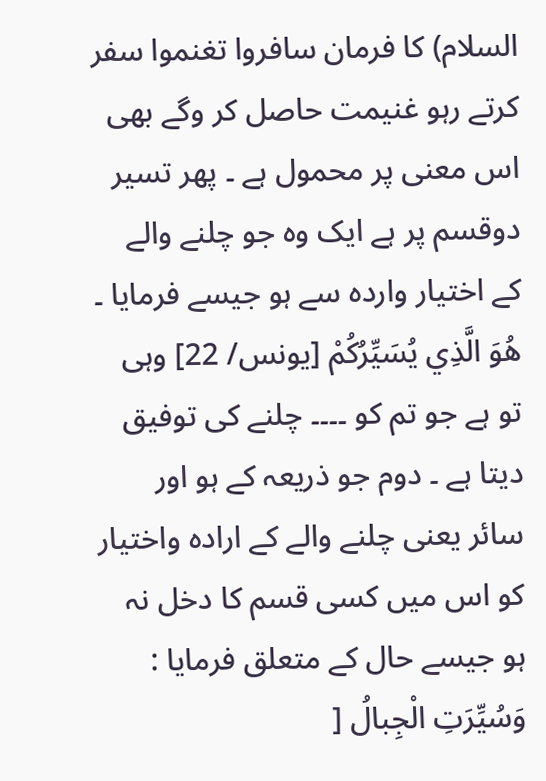السلام) کا فرمان سافروا تغنموا سفر کرتے رہو غنیمت حاصل کر وگے بھی اس معنی پر محمول ہے ۔ پھر تسیر دوقسم پر ہے ایک وہ جو چلنے والے کے اختیار واردہ سے ہو جیسے فرمایا ۔ هُوَ الَّذِي يُسَيِّرُكُمْ [يونس/ 22] وہی تو ہے جو تم کو ۔۔۔۔ چلنے کی توفیق دیتا ہے ۔ دوم جو ذریعہ کے ہو اور سائر یعنی چلنے والے کے ارادہ واختیار کو اس میں کسی قسم کا دخل نہ ہو جیسے حال کے متعلق فرمایا : وَسُيِّرَتِ الْجِبالُ [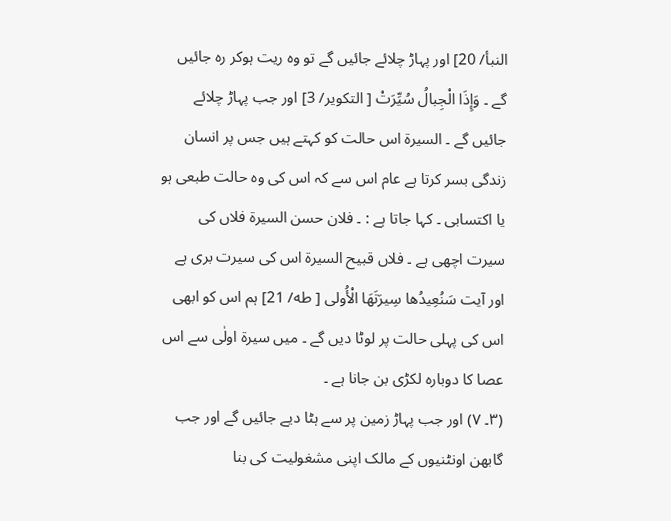النبأ/ 20] اور پہاڑ چلائے جائیں گے تو وہ ریت ہوکر رہ جائیں گے ۔ وَإِذَا الْجِبالُ سُيِّرَتْ [ التکوير/ 3] اور جب پہاڑ چلائے جائیں گے ۔ السیرۃ اس حالت کو کہتے ہیں جس پر انسان زندگی بسر کرتا ہے عام اس سے کہ اس کی وہ حالت طبعی ہو یا اکتسابی ۔ کہا جاتا ہے : ۔ فلان حسن السیرۃ فلاں کی سیرت اچھی ہے ۔ فلاں قبیح السیرۃ اس کی سیرت بری ہے اور آیت سَنُعِيدُها سِيرَتَهَا الْأُولی [ طه/ 21] ہم اس کو ابھی اس کی پہلی حالت پر لوٹا دیں گے ۔ میں سیرۃ اولٰی سے اس عصا کا دوبارہ لکڑی بن جانا ہے ۔
(٣۔ ٧) اور جب پہاڑ زمین پر سے ہٹا دیے جائیں گے اور جب گابھن اونٹنیوں کے مالک اپنی مشغولیت کی بنا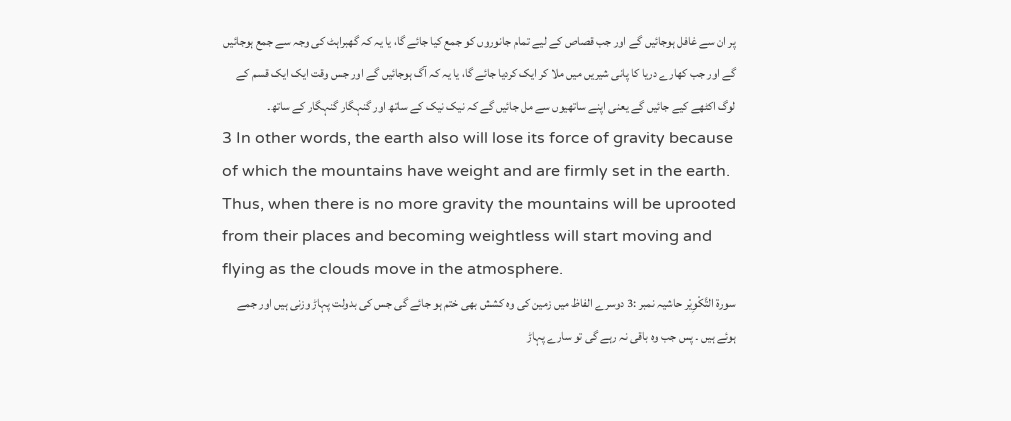پر ان سے غافل ہوجائیں گے اور جب قصاص کے لیے تمام جانوروں کو جمع کیا جائے گا، یا یہ کہ گھبراہٹ کی وجہ سے جمع ہوجائیں گے اور جب کھارے دریا کا پانی شیریں میں ملا کر ایک کردیا جائے گا، یا یہ کہ آگ ہوجائیں گے اور جس وقت ایک ایک قسم کے لوگ اکٹھے کیے جائیں گے یعنی اپنے ساتھیوں سے مل جائیں گے کہ نیک نیک کے ساتھ اور گنہگار گنہگار کے ساتھ۔
3 In other words, the earth also will lose its force of gravity because of which the mountains have weight and are firmly set in the earth. Thus, when there is no more gravity the mountains will be uprooted from their places and becoming weightless will start moving and flying as the clouds move in the atmosphere.
سورة التَّكْوِیْر حاشیہ نمبر :3 دوسرے الفاظ میں زمین کی وہ کشش بھی ختم ہو جائے گی جس کی بدولت پہاڑ وزنی ہیں اور جمے ہوئے ہیں ۔ پس جب وہ باقی نہ رہے گی تو سارے پہاڑ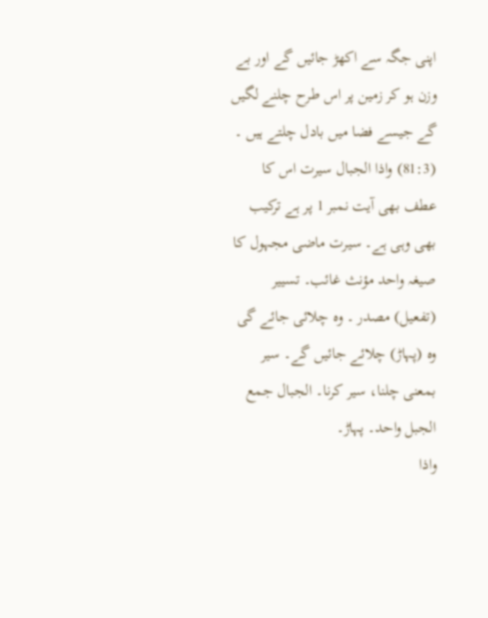اپنی جگہ سے اکھڑ جائیں گے اور بے وزن ہو کر زمین پر اس طرح چلنے لگیں گے جیسے فضا میں بادل چلتے ہیں ۔
(81:3) واذا الجبال سیرت اس کا عطف بھی آیت نمبر 1 پر ہے ترکیب بھی وہی ہے۔ سیرت ماضی مجہول کا صیغہ واحد مؤنث غائب۔ تسییر (تفعیل) مصدر ۔ وہ چلائی جائے گی وہ (پہاڑ) چلائے جائیں گے۔ سیر بمعنی چلنا، سیر کرنا۔ الجبال جمع الجبل واحد۔ پہاڑ۔
واذا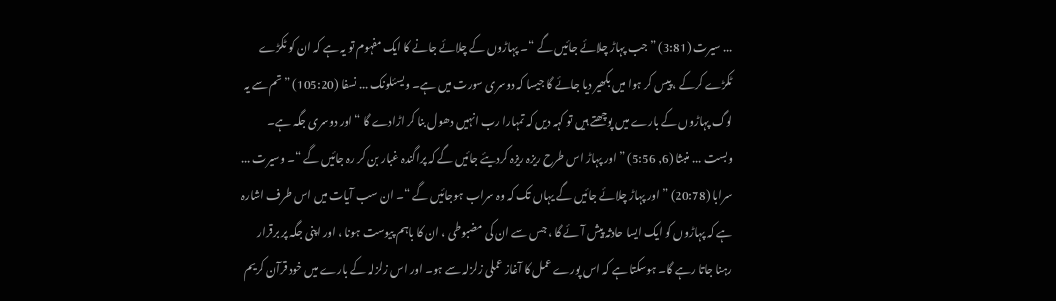... سیرت (3:81) ” جب پہاڑ چلائے جائیں گے “۔ پہاڑوں کے چلائے جانے کا ایک مفہوم تو یہ ہے کہ ان کو ٹکڑے ٹکڑے کرکے ، پیس کر ہوا میں بکھیر دیا جائے گا جیسا کہ دوسری سورت میں ہے۔ ویسئلونک ... نسفا (105:20) ” تم سے یہ لوگ پہاڑوں کے بارے میں پوچھتے ہیں تو کہہ دیں کہ تمہارا رب انہیں دھول بنا کر اڑادے گا “ اور دوسری جگہ ہے۔ وبست ... منبثا (6, 5:56) ” اور پہاڑ اس طرح ریزہ ریزہ کردیئے جائیں گے کہ پراگندہ غبار بن کر رہ جائیں گے “۔ وسیرت ... سرابا (20:78) ” اور پہاڑ چلائے جائیں گے یہاں تک کہ وہ سراب ہوجائیں گے “۔ ان سب آیات میں اس طرف اشارہ ہے کہ پہاڑوں کو ایک ایسا حادثہ پیش آئے گا ، جس سے ان کی مضبوطی ، ان کا باہم پیوست ہونا ، اور اپنی جگہ پر برقرار رہنا جاتا رہے گا۔ ہوسکتا ہے کہ اس پورے عمل کا آغاز عملی زلزلہ سے ہو۔ اور اس زلزلہ کے بارے میں خود قرآن کریم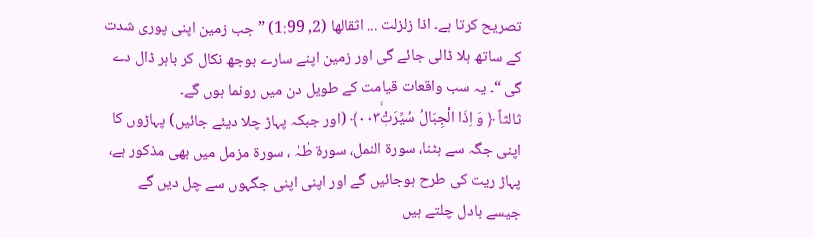تصریح کرتا ہے۔ اذا زلزلت ... اثقالھا (2, 1:99) ” جب زمین اپنی پوری شدت کے ساتھ ہلا ڈالی جائے گی اور زمین اپنے سارے بوجھ نکال کر باہر ڈال دے گی “۔ یہ سب واقعات قیامت کے طویل دن میں رونما ہوں گے۔
ثالثاً ﴿ وَ اِذَا الْجِبَالُ سُيِّرَتْ۪ۙ٠٠٣﴾ (اور جبکہ پہاڑ چلا دیئے جائیں) پہاڑوں کا اپنی جگہ سے ہٹنا، سورة النمل، سورة طٰہٰ ، سورة مزمل میں بھی مذکور ہے، پہاڑ ریت کی طرح ہوجائیں گے اور اپنی اپنی جگہوں سے چل دیں گے جیسے بادل چلتے ہیں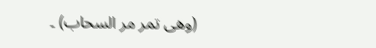(وھی تمر مر السحاب) ۔